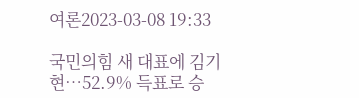여론2023-03-08 19:33

국민의힘 새 대표에 김기현…52.9% 득표로 승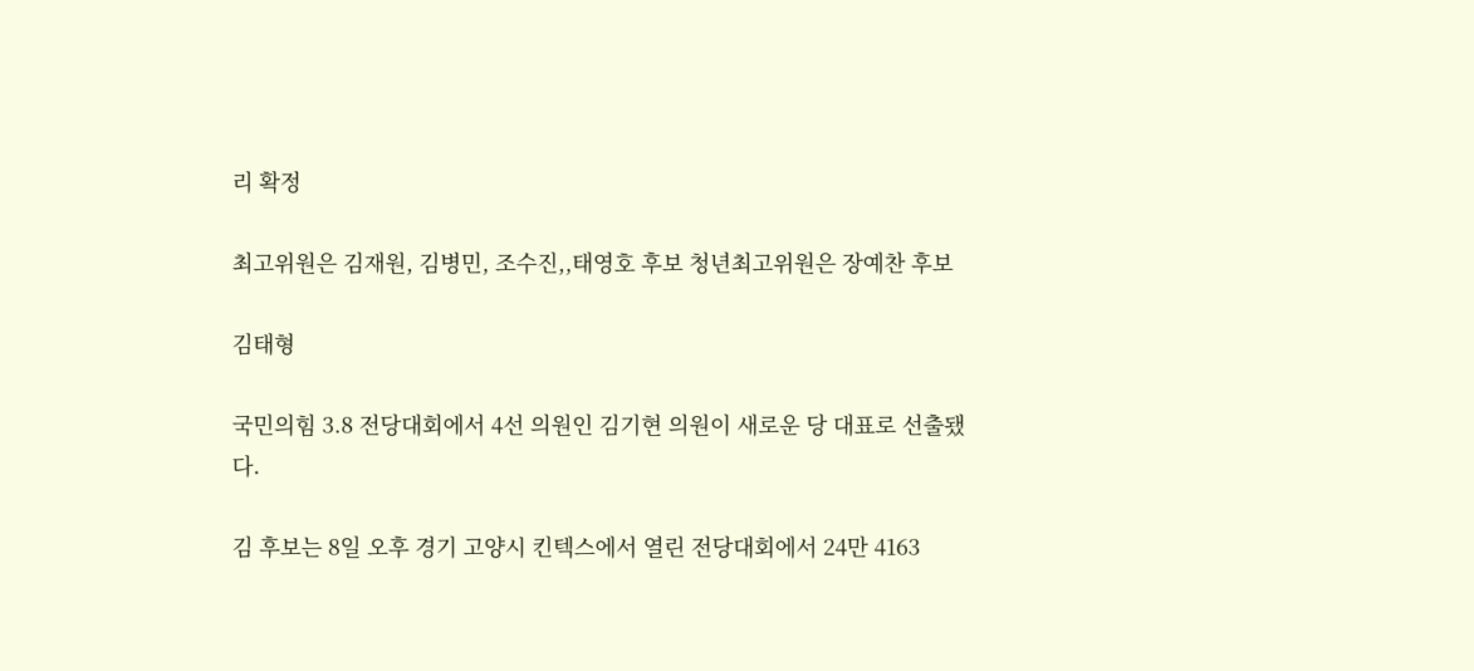리 확정

최고위원은 김재원, 김병민, 조수진,,태영호 후보 청년최고위원은 장예찬 후보

김태형

국민의힘 3.8 전당대회에서 4선 의원인 김기현 의원이 새로운 당 대표로 선출됐다.

김 후보는 8일 오후 경기 고양시 킨텍스에서 열린 전당대회에서 24만 4163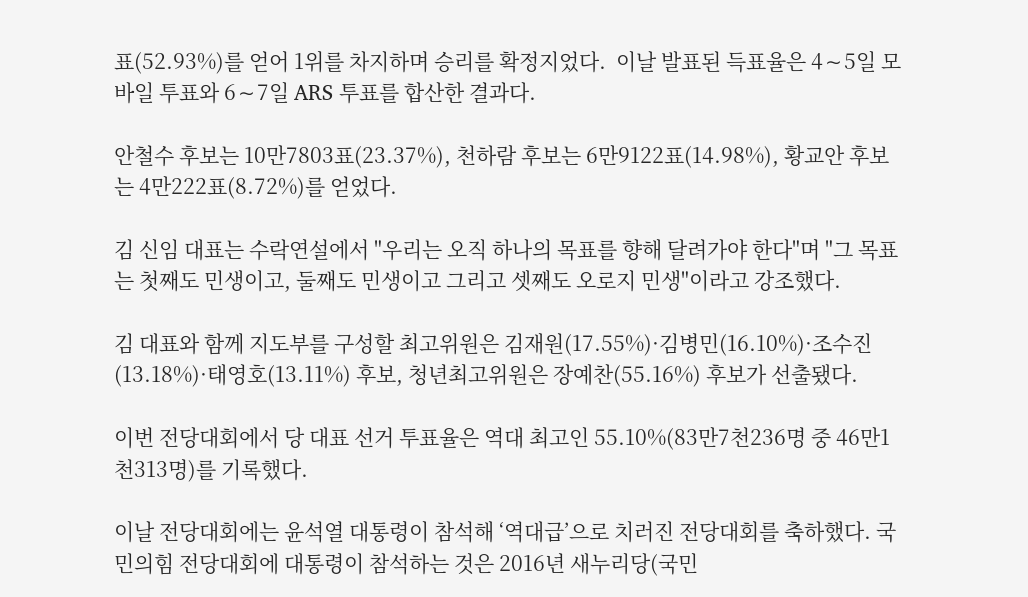표(52.93%)를 얻어 1위를 차지하며 승리를 확정지었다.  이날 발표된 득표율은 4∼5일 모바일 투표와 6∼7일 ARS 투표를 합산한 결과다.

안철수 후보는 10만7803표(23.37%), 천하람 후보는 6만9122표(14.98%), 황교안 후보는 4만222표(8.72%)를 얻었다.

김 신임 대표는 수락연설에서 "우리는 오직 하나의 목표를 향해 달려가야 한다"며 "그 목표는 첫째도 민생이고, 둘째도 민생이고 그리고 셋째도 오로지 민생"이라고 강조했다.

김 대표와 함께 지도부를 구성할 최고위원은 김재원(17.55%)·김병민(16.10%)·조수진(13.18%)·태영호(13.11%) 후보, 청년최고위원은 장예찬(55.16%) 후보가 선출됐다.

이번 전당대회에서 당 대표 선거 투표율은 역대 최고인 55.10%(83만7천236명 중 46만1천313명)를 기록했다.

이날 전당대회에는 윤석열 대통령이 참석해 ‘역대급’으로 치러진 전당대회를 축하했다. 국민의힘 전당대회에 대통령이 참석하는 것은 2016년 새누리당(국민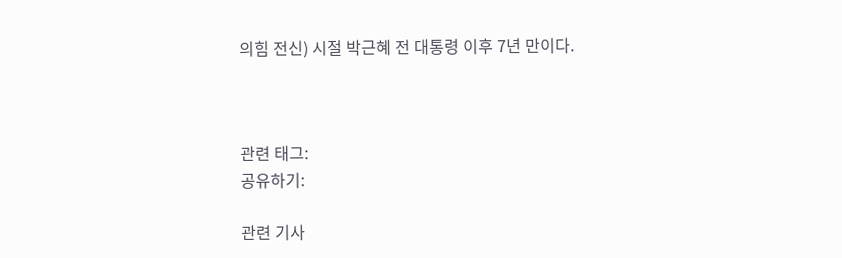의힘 전신) 시절 박근혜 전 대통령 이후 7년 만이다.



관련 태그:
공유하기:

관련 기사